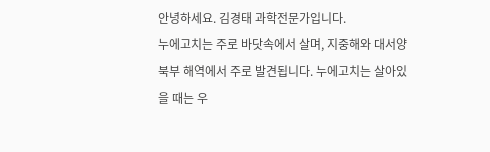안녕하세요. 김경태 과학전문가입니다.
누에고치는 주로 바닷속에서 살며, 지중해와 대서양 북부 해역에서 주로 발견됩니다. 누에고치는 살아있을 때는 우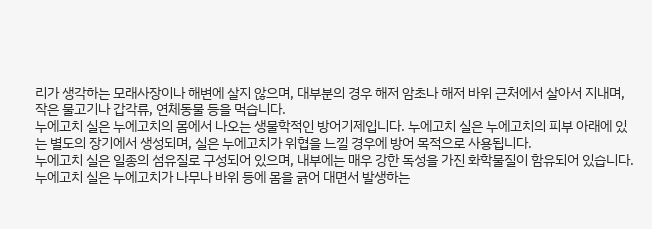리가 생각하는 모래사장이나 해변에 살지 않으며, 대부분의 경우 해저 암초나 해저 바위 근처에서 살아서 지내며, 작은 물고기나 갑각류, 연체동물 등을 먹습니다.
누에고치 실은 누에고치의 몸에서 나오는 생물학적인 방어기제입니다. 누에고치 실은 누에고치의 피부 아래에 있는 별도의 장기에서 생성되며, 실은 누에고치가 위협을 느낄 경우에 방어 목적으로 사용됩니다.
누에고치 실은 일종의 섬유질로 구성되어 있으며, 내부에는 매우 강한 독성을 가진 화학물질이 함유되어 있습니다. 누에고치 실은 누에고치가 나무나 바위 등에 몸을 긁어 대면서 발생하는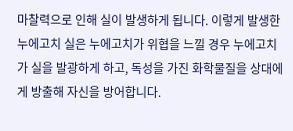마찰력으로 인해 실이 발생하게 됩니다. 이렇게 발생한 누에고치 실은 누에고치가 위협을 느낄 경우 누에고치가 실을 발광하게 하고, 독성을 가진 화학물질을 상대에게 방출해 자신을 방어합니다.